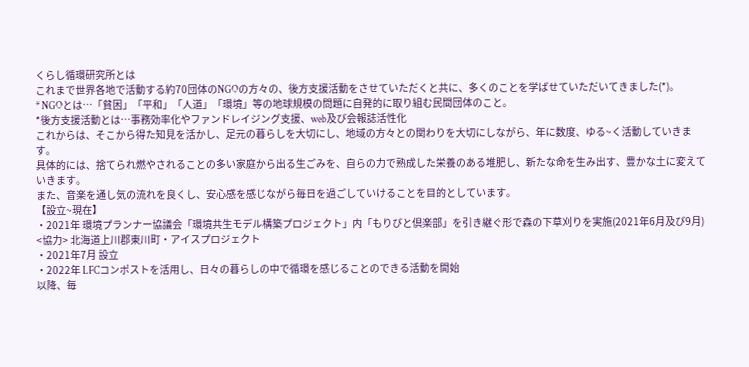くらし循環研究所とは
これまで世界各地で活動する約70団体のNGOの方々の、後方支援活動をさせていただくと共に、多くのことを学ばせていただいてきました(*)。
* NGOとは…「貧困」「平和」「人道」「環境」等の地球規模の問題に自発的に取り組む民間団体のこと。
*後方支援活動とは…事務効率化やファンドレイジング支援、web及び会報誌活性化
これからは、そこから得た知見を活かし、足元の暮らしを大切にし、地域の方々との関わりを大切にしながら、年に数度、ゆる~く活動していきます。
具体的には、捨てられ燃やされることの多い家庭から出る生ごみを、自らの力で熟成した栄養のある堆肥し、新たな命を生み出す、豊かな土に変えていきます。
また、音楽を通し気の流れを良くし、安心感を感じながら毎日を過ごしていけることを目的としています。
【設立~現在】
・2021年 環境プランナー協議会「環境共生モデル構築プロジェクト」内「もりびと倶楽部」を引き継ぐ形で森の下草刈りを実施(2021年6月及び9月)
<協力> 北海道上川郡東川町・アイスプロジェクト
・2021年7月 設立
・2022年 LFCコンポストを活用し、日々の暮らしの中で循環を感じることのできる活動を開始
以降、毎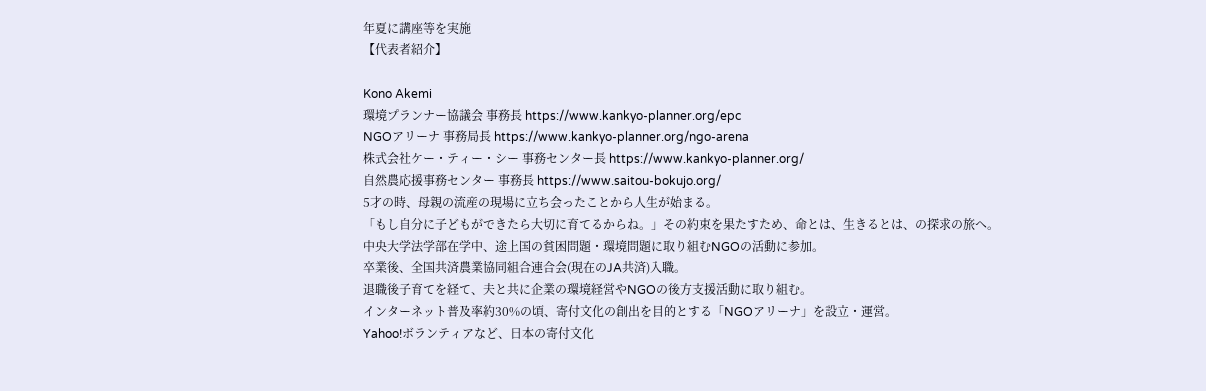年夏に講座等を実施
【代表者紹介】

Kono Akemi
環境プランナー協議会 事務長 https://www.kankyo-planner.org/epc
NGOアリーナ 事務局長 https://www.kankyo-planner.org/ngo-arena
株式会社ケー・ティー・シー 事務センター長 https://www.kankyo-planner.org/
自然農応援事務センター 事務長 https://www.saitou-bokujo.org/
5才の時、母親の流産の現場に立ち会ったことから人生が始まる。
「もし自分に子どもができたら大切に育てるからね。」その約束を果たすため、命とは、生きるとは、の探求の旅へ。
中央大学法学部在学中、途上国の貧困問題・環境問題に取り組むNGOの活動に参加。
卒業後、全国共済農業協同組合連合会(現在のJA共済)入職。
退職後子育てを経て、夫と共に企業の環境経営やNGOの後方支援活動に取り組む。
インターネット普及率約30%の頃、寄付文化の創出を目的とする「NGOアリーナ」を設立・運営。
Yahoo!ボランティアなど、日本の寄付文化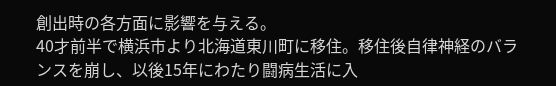創出時の各方面に影響を与える。
40才前半で横浜市より北海道東川町に移住。移住後自律神経のバランスを崩し、以後15年にわたり闘病生活に入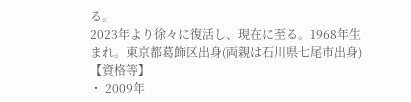る。
2023年より徐々に復活し、現在に至る。1968年生まれ。東京都葛飾区出身(両親は石川県七尾市出身)
【資格等】
・ 2009年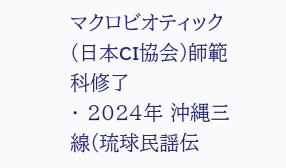マクロビオティック(日本CI協会)師範科修了
・ 2024年 沖縄三線(琉球民謡伝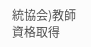統協会)教師資格取得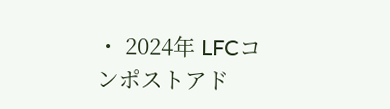・ 2024年 LFCコンポストアド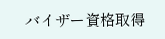バイザー資格取得